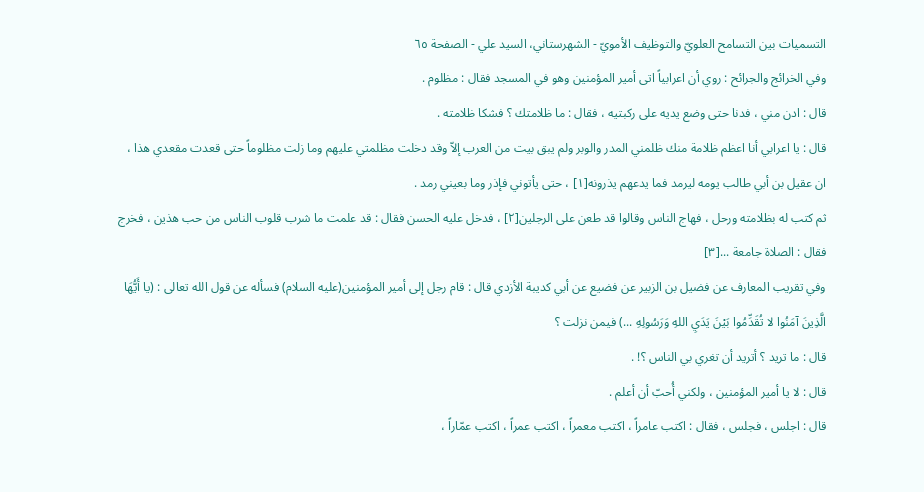التسميات بين التسامح العلويّ والتوظيف الأمويّ - الشهرستاني، السيد علي - الصفحة ٦٥
وفي الخرائج والجرائح : روي أن اعرابياً اتى أمير المؤمنين وهو في المسجد فقال : مظلوم .
قال : ادن مني ، فدنا حتى وضع يديه على ركبتيه ، فقال : ما ظلامتك ؟ فشكا ظلامته .
قال : يا اعرابي أنا اعظم ظلامة منك ظلمني المدر والوبر ولم يبق بيت من العرب إلاّ وقد دخلت مظلمتي عليهم وما زلت مظلوماً حتى قعدت مقعدي هذا ، ان عقيل بن أبي طالب يومه ليرمد فما يدعهم يذرونه[١] ، حتى يأتوني فإذر وما بعيني رمد .
ثم كتب له بظلامته ورحل ، فهاج الناس وقالوا قد طعن على الرجلين[٢] ، فدخل عليه الحسن فقال : قد علمت ما شرب قلوب الناس من حب هذين ، فخرج فقال : الصلاة جامعة ...[٣]
وفي تقريب المعارف عن فضيل بن الزبير عن فضيع عن أبي كديبة الأزدي قال : قام رجل إلى أمير المؤمنين(عليه السلام) فسأله عن قول الله تعالى : (يا أَيُّهَا الَّذِينَ آمَنُوا لا تُقَدِّمُوا بَيْنَ يَدَيِ اللهِ وَرَسُولِهِ ...) فيمن نزلت ؟
قال : ما تريد ؟ أتريد أن تغري بي الناس ؟! .
قال : لا يا أمير المؤمنين ، ولكني أُحبّ أن أعلم .
قال : اجلس ، فجلس ، فقال : اكتب عامراً ، اكتب معمراً ، اكتب عمراً ، اكتب عمّاراً ،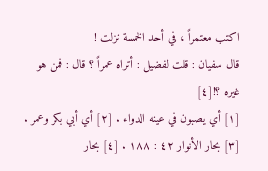اكتب معتمراً ، في أحد الخمسة نزلت !
قال سفيان : قلت لفضيل : أتراه عمراً ؟ قال : فمن هو غيره ؟![٤]
[١] أي يصبون في عينه الدواء . [٢] أي أبي بكر وعمر . [٣] بحار الأنوار ٤٢ : ١٨٨ . [٤] بحار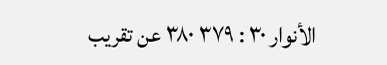الأنوار ٣٠ : ٣٧٩ ٣٨٠ عن تقريب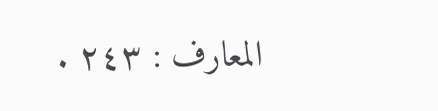المعارف : ٢٤٣ .